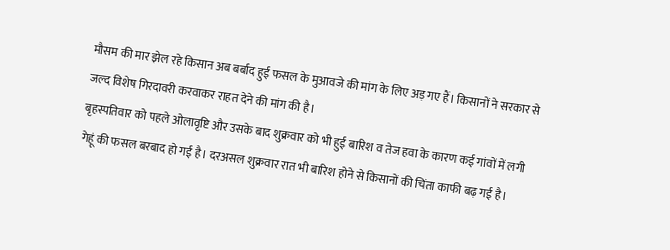मौसम की मार झेल रहे किसान अब बर्बाद हुई फसल के मुआवजे की मांग के लिए अड़ गए हैं। किसानों ने सरकार से जल्द विशेष गिरदावरी करवाकर राहत देने की मांग की है।
बृहस्पतिवार को पहले ओलावृष्टि और उसके बाद शुक्रवार को भी हुई बारिश व तेज हवा के कारण कई गांवों में लगी गेहूं की फसल बरबाद हो गई है। दरअसल शुक्रवार रात भी बारिश होने से किसानों की चिंता काफी बढ़ गई है।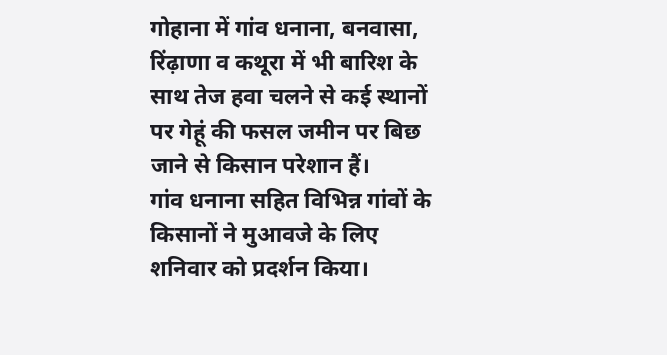गोहाना में गांव धनाना, बनवासा, रिंढ़ाणा व कथूरा में भी बारिश के साथ तेज हवा चलने से कई स्थानों पर गेहूं की फसल जमीन पर बिछ जाने से किसान परेशान हैं।
गांव धनाना सहित विभिन्न गांवों के किसानों ने मुआवजे के लिए शनिवार को प्रदर्शन किया।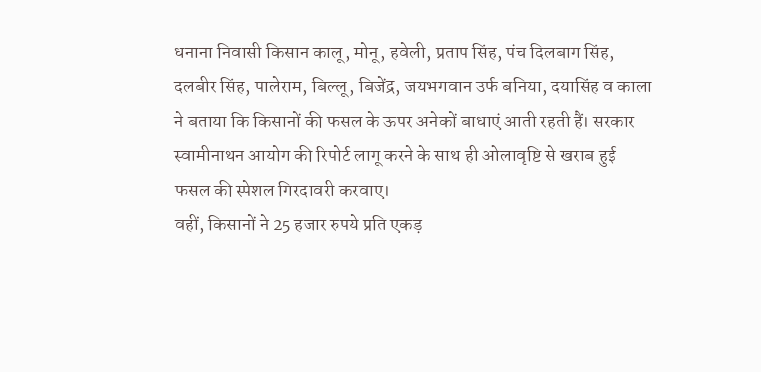धनाना निवासी किसान कालू, मोनू, हवेली, प्रताप सिंह, पंच दिलबाग सिंह, दलबीर सिंह, पालेराम, बिल्लू, बिजेंद्र, जयभगवान उर्फ बनिया, दयासिंह व काला ने बताया कि किसानों की फसल के ऊपर अनेकों बाधाएं आती रहती हैं। सरकार स्वामीनाथन आयोग की रिपोर्ट लागू करने के साथ ही ओलावृष्टि से खराब हुई फसल की स्पेशल गिरदावरी करवाए।
वहीं, किसानों ने 25 हजार रुपये प्रति एकड़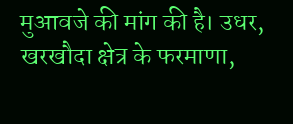मुआवजे की मांग की है। उधर, खरखौदा क्षेत्र के फरमाणा,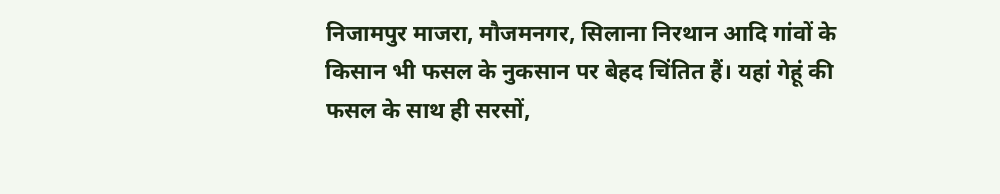निजामपुर माजरा, मौजमनगर, सिलाना निरथान आदि गांवों के किसान भी फसल के नुकसान पर बेहद चिंतित हैं। यहां गेहूं की फसल के साथ ही सरसों,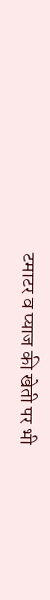टमाटर व प्याज की खेती पर भी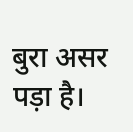बुरा असर पड़ा है।